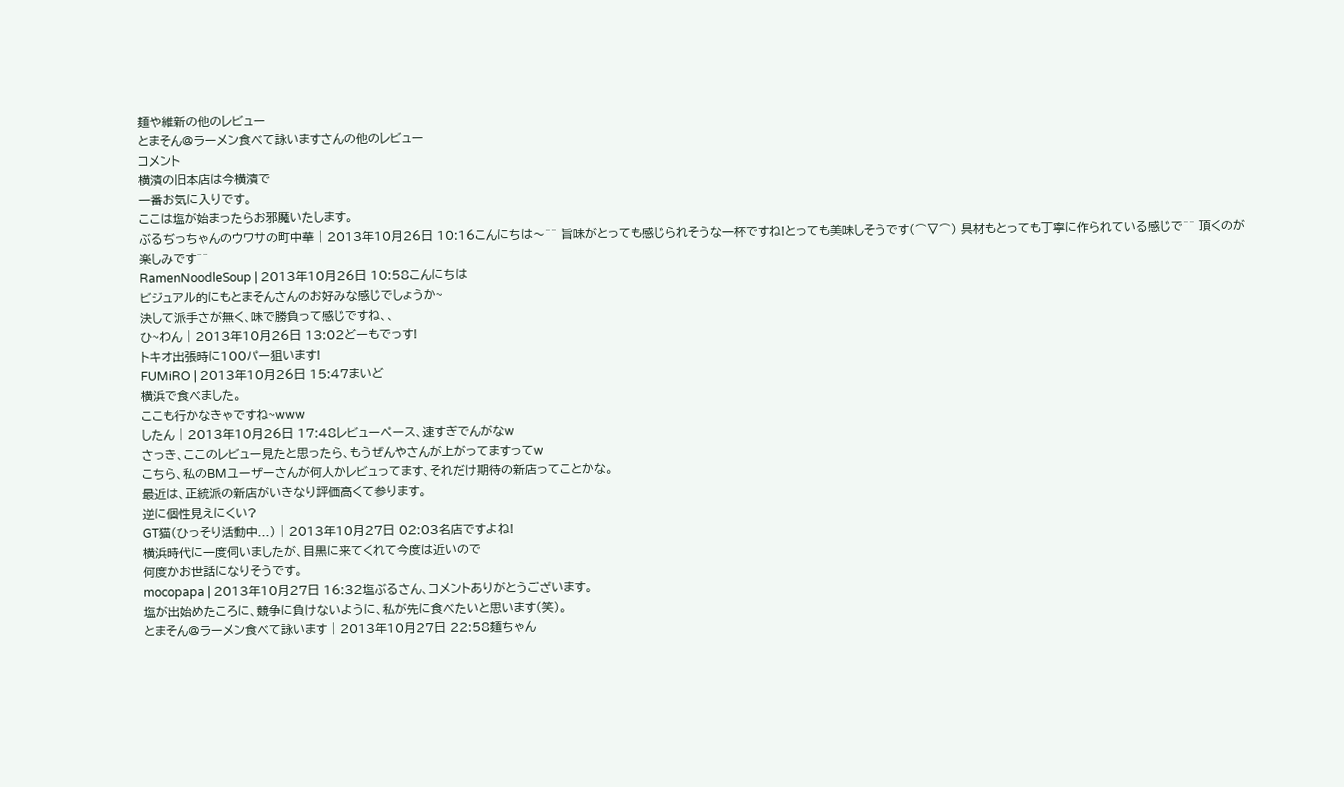麺や維新の他のレビュー
とまそん@ラーメン食べて詠いますさんの他のレビュー
コメント
横濱の旧本店は今横濱で
一番お気に入りです。
ここは塩が始まったらお邪魔いたします。
ぶるぢっちゃんのウワサの町中華 | 2013年10月26日 10:16こんにちは〜^^ 旨味がとっても感じられそうな一杯ですね!とっても美味しそうです(⌒▽⌒) 具材もとっても丁寧に作られている感じで^^ 頂くのが楽しみです^^
RamenNoodleSoup | 2013年10月26日 10:58こんにちは
ビジュアル的にもとまそんさんのお好みな感じでしょうか~
決して派手さが無く、味で勝負って感じですね、、
ひ~わん | 2013年10月26日 13:02どーもでっす!
トキオ出張時に100パー狙います!
FUMiRO | 2013年10月26日 15:47まいど
横浜で食べました。
ここも行かなきゃですね~www
したん | 2013年10月26日 17:48レビューペース、速すぎでんがなw
さっき、ここのレビュー見たと思ったら、もうぜんやさんが上がってますってw
こちら、私のBMユーザーさんが何人かレビュってます、それだけ期待の新店ってことかな。
最近は、正統派の新店がいきなり評価高くて参ります。
逆に個性見えにくい?
GT猫(ひっそり活動中...) | 2013年10月27日 02:03名店ですよね!
横浜時代に一度伺いましたが、目黒に来てくれて今度は近いので
何度かお世話になりそうです。
mocopapa | 2013年10月27日 16:32塩ぶるさん、コメントありがとうございます。
塩が出始めたころに、競争に負けないように、私が先に食べたいと思います(笑)。
とまそん@ラーメン食べて詠います | 2013年10月27日 22:58麺ちゃん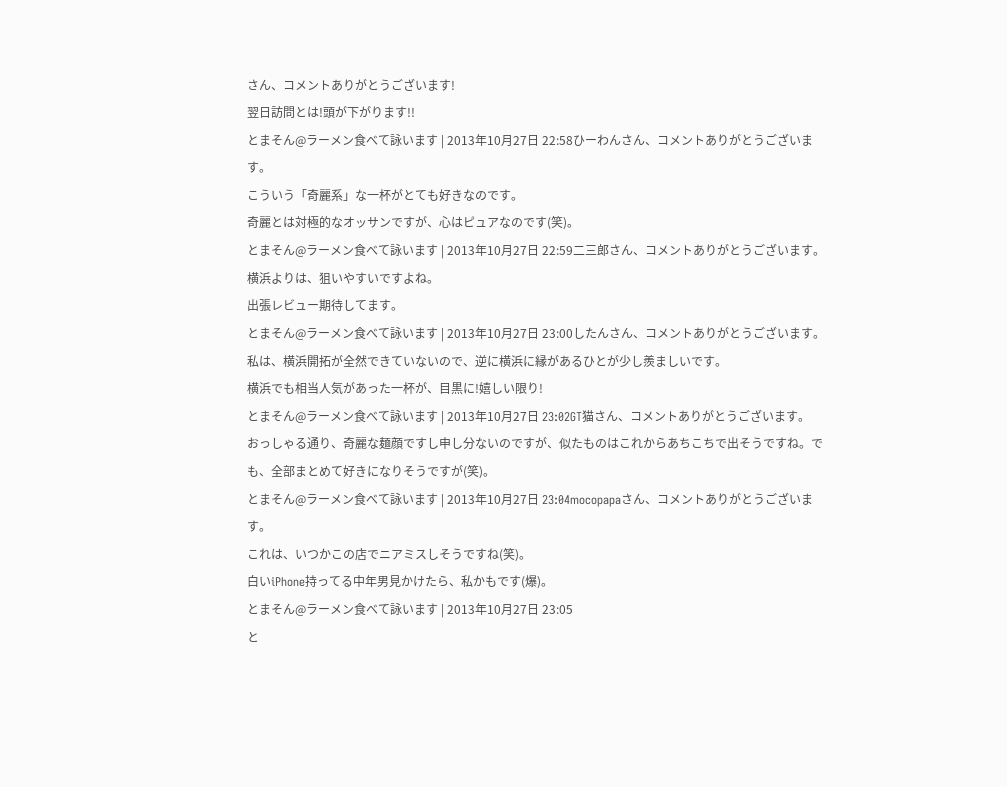さん、コメントありがとうございます!
翌日訪問とは!頭が下がります!!
とまそん@ラーメン食べて詠います | 2013年10月27日 22:58ひーわんさん、コメントありがとうございます。
こういう「奇麗系」な一杯がとても好きなのです。
奇麗とは対極的なオッサンですが、心はピュアなのです(笑)。
とまそん@ラーメン食べて詠います | 2013年10月27日 22:59二三郎さん、コメントありがとうございます。
横浜よりは、狙いやすいですよね。
出張レビュー期待してます。
とまそん@ラーメン食べて詠います | 2013年10月27日 23:00したんさん、コメントありがとうございます。
私は、横浜開拓が全然できていないので、逆に横浜に縁があるひとが少し羨ましいです。
横浜でも相当人気があった一杯が、目黒に!嬉しい限り!
とまそん@ラーメン食べて詠います | 2013年10月27日 23:02GT猫さん、コメントありがとうございます。
おっしゃる通り、奇麗な麺顔ですし申し分ないのですが、似たものはこれからあちこちで出そうですね。でも、全部まとめて好きになりそうですが(笑)。
とまそん@ラーメン食べて詠います | 2013年10月27日 23:04mocopapaさん、コメントありがとうございます。
これは、いつかこの店でニアミスしそうですね(笑)。
白いiPhone持ってる中年男見かけたら、私かもです(爆)。
とまそん@ラーメン食べて詠います | 2013年10月27日 23:05
と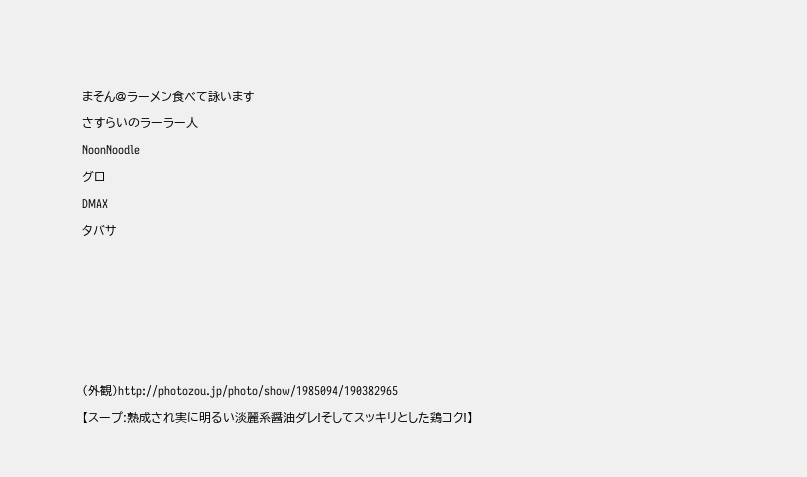まそん@ラーメン食べて詠います
さすらいのラーラー人
NoonNoodle
グロ
DMAX
タバサ





(外観)http://photozou.jp/photo/show/1985094/190382965
【スープ:熟成され実に明るい淡麗系醤油ダレ!そしてスッキリとした鶏コク!】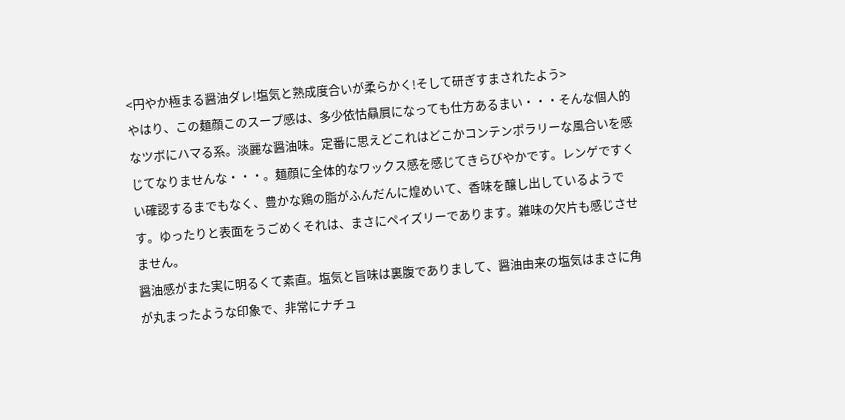<円やか極まる醤油ダレ!塩気と熟成度合いが柔らかく!そして研ぎすまされたよう>
やはり、この麺顔このスープ感は、多少依怙贔屓になっても仕方あるまい・・・そんな個人的なツボにハマる系。淡麗な醤油味。定番に思えどこれはどこかコンテンポラリーな風合いを感じてなりませんな・・・。麺顔に全体的なワックス感を感じてきらびやかです。レンゲですくい確認するまでもなく、豊かな鶏の脂がふんだんに煌めいて、香味を醸し出しているようです。ゆったりと表面をうごめくそれは、まさにペイズリーであります。雑味の欠片も感じさせません。
醤油感がまた実に明るくて素直。塩気と旨味は裏腹でありまして、醤油由来の塩気はまさに角が丸まったような印象で、非常にナチュ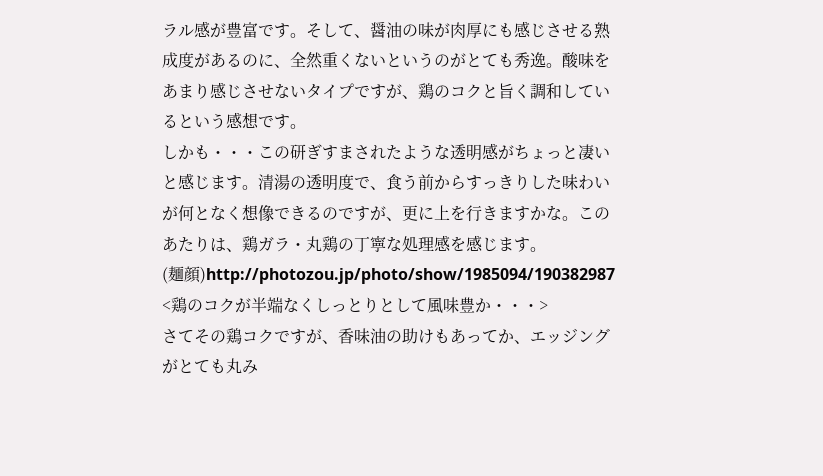ラル感が豊富です。そして、醤油の味が肉厚にも感じさせる熟成度があるのに、全然重くないというのがとても秀逸。酸味をあまり感じさせないタイプですが、鶏のコクと旨く調和しているという感想です。
しかも・・・この研ぎすまされたような透明感がちょっと凄いと感じます。清湯の透明度で、食う前からすっきりした味わいが何となく想像できるのですが、更に上を行きますかな。このあたりは、鶏ガラ・丸鶏の丁寧な処理感を感じます。
(麺顔)http://photozou.jp/photo/show/1985094/190382987
<鶏のコクが半端なくしっとりとして風味豊か・・・>
さてその鶏コクですが、香味油の助けもあってか、エッジングがとても丸み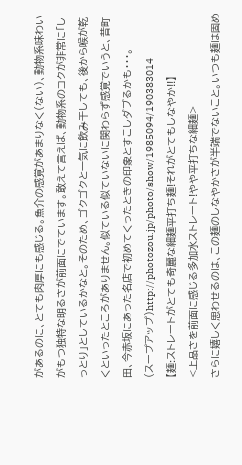があるのに、とても肉厚にも感じる。魚介の感覚があまりなく(ない)、動物系味わいがもつ独特な明るさが前面にでています。敢えて言えば、動物系のコクが非常に「しっとり」としているかなと。そのため、ゴクゴクと一気に飲み干しても、後から喉が乾くといったところがありません。似ている似ていないに関わらず感覚でいうと、昔町田、今赤坂にあった名店で初めてくったときの印象とすこしダブるかも・・・。
(スープアップ)http://photozou.jp/photo/show/1985094/190383014
【麺:ストレートがとても奇麗な細麺平打ち麺!それがとてもしなやか!!】
<上品さを前面に感じる多加水ストレート!やや平打ちな細麺>
さらに嬉しく思わせるのは、この麺のしなやかさが半端でないこと。いつも麺は固め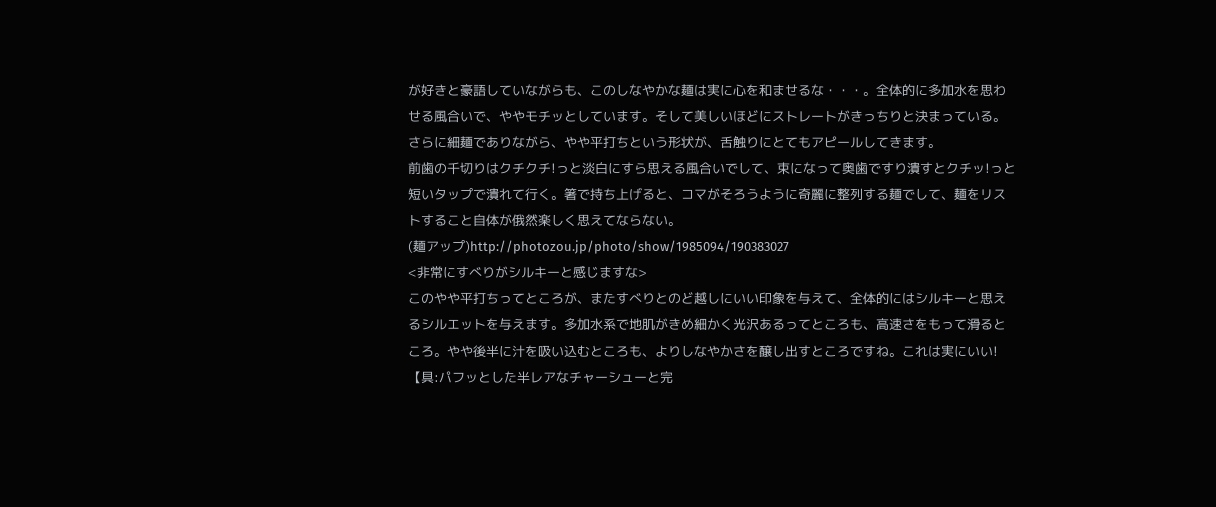が好きと豪語していながらも、このしなやかな麺は実に心を和ませるな・・・。全体的に多加水を思わせる風合いで、ややモチッとしています。そして美しいほどにストレートがきっちりと決まっている。さらに細麺でありながら、やや平打ちという形状が、舌触りにとてもアピールしてきます。
前歯の千切りはクチクチ!っと淡白にすら思える風合いでして、束になって奥歯ですり潰すとクチッ!っと短いタップで潰れて行く。箸で持ち上げると、コマがそろうように奇麗に整列する麺でして、麺をリストすること自体が俄然楽しく思えてならない。
(麺アップ)http://photozou.jp/photo/show/1985094/190383027
<非常にすべりがシルキーと感じますな>
このやや平打ちってところが、またすべりとのど越しにいい印象を与えて、全体的にはシルキーと思えるシルエットを与えます。多加水系で地肌がきめ細かく光沢あるってところも、高速さをもって滑るところ。やや後半に汁を吸い込むところも、よりしなやかさを醸し出すところですね。これは実にいい!
【具:パフッとした半レアなチャーシューと完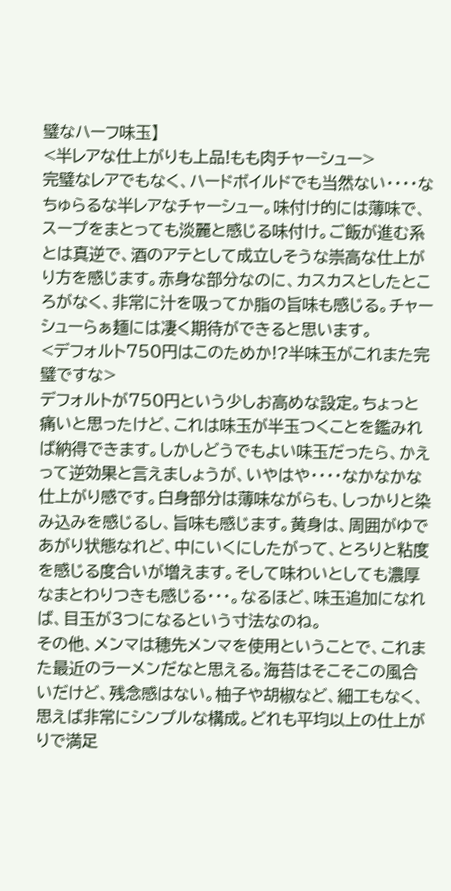璧なハーフ味玉】
<半レアな仕上がりも上品!もも肉チャーシュー>
完璧なレアでもなく、ハードボイルドでも当然ない・・・・なちゅらるな半レアなチャーシュー。味付け的には薄味で、スープをまとっても淡麗と感じる味付け。ご飯が進む系とは真逆で、酒のアテとして成立しそうな崇高な仕上がり方を感じます。赤身な部分なのに、カスカスとしたところがなく、非常に汁を吸ってか脂の旨味も感じる。チャーシューらぁ麺には凄く期待ができると思います。
<デフォルト750円はこのためか!?半味玉がこれまた完璧ですな>
デフォルトが750円という少しお高めな設定。ちょっと痛いと思ったけど、これは味玉が半玉つくことを鑑みれば納得できます。しかしどうでもよい味玉だったら、かえって逆効果と言えましょうが、いやはや・・・・なかなかな仕上がり感です。白身部分は薄味ながらも、しっかりと染み込みを感じるし、旨味も感じます。黄身は、周囲がゆであがり状態なれど、中にいくにしたがって、とろりと粘度を感じる度合いが増えます。そして味わいとしても濃厚なまとわりつきも感じる・・・。なるほど、味玉追加になれば、目玉が3つになるという寸法なのね。
その他、メンマは穂先メンマを使用ということで、これまた最近のラーメンだなと思える。海苔はそこそこの風合いだけど、残念感はない。柚子や胡椒など、細工もなく、思えば非常にシンプルな構成。どれも平均以上の仕上がりで満足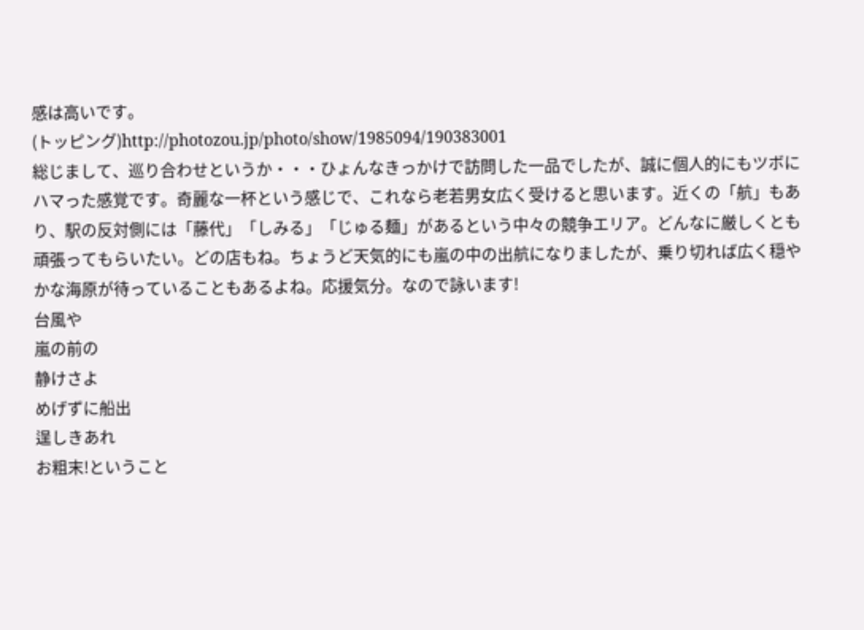感は高いです。
(トッピング)http://photozou.jp/photo/show/1985094/190383001
総じまして、巡り合わせというか・・・ひょんなきっかけで訪問した一品でしたが、誠に個人的にもツボにハマった感覚です。奇麗な一杯という感じで、これなら老若男女広く受けると思います。近くの「航」もあり、駅の反対側には「藤代」「しみる」「じゅる麺」があるという中々の競争エリア。どんなに厳しくとも頑張ってもらいたい。どの店もね。ちょうど天気的にも嵐の中の出航になりましたが、乗り切れば広く穏やかな海原が待っていることもあるよね。応援気分。なので詠います!
台風や
嵐の前の
静けさよ
めげずに船出
逞しきあれ
お粗末!ということ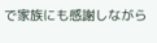で家族にも感謝しながら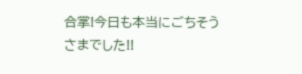合掌!今日も本当にごちそうさまでした!!